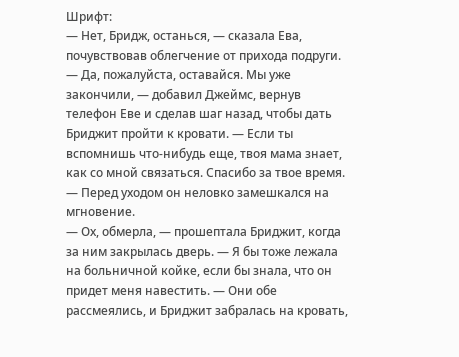Шрифт:
— Нет, Бридж, останься, — сказала Ева, почувствовав облегчение от прихода подруги.
— Да, пожалуйста, оставайся. Мы уже закончили, — добавил Джеймс, вернув телефон Еве и сделав шаг назад, чтобы дать Бриджит пройти к кровати. — Если ты вспомнишь что-нибудь еще, твоя мама знает, как со мной связаться. Спасибо за твое время. — Перед уходом он неловко замешкался на мгновение.
— Ох, обмерла, — прошептала Бриджит, когда за ним закрылась дверь. — Я бы тоже лежала на больничной койке, если бы знала, что он придет меня навестить. — Они обе рассмеялись, и Бриджит забралась на кровать,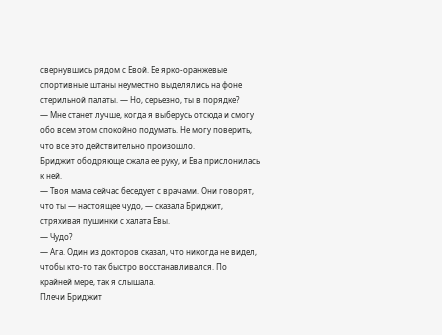свернувшись рядом с Евой. Ее ярко-оранжевые спортивные штаны неуместно выделялись на фоне стерильной палаты. — Но, серьезно, ты в порядке?
— Мне станет лучше, когда я выберусь отсюда и смогу обо всем этом спокойно подумать. Не могу поверить, что все это действительно произошло.
Бриджит ободряюще сжала ее руку, и Ева прислонилась к ней.
— Твоя мама сейчас беседует с врачами. Они говорят, что ты — настоящее чудо, — сказала Бриджит, стряхивая пушинки с халата Евы.
— Чудо?
— Ага. Один из докторов сказал, что никогда не видел, чтобы кто-то так быстро восстанавливался. По крайней мере, так я слышала.
Плечи Бриджит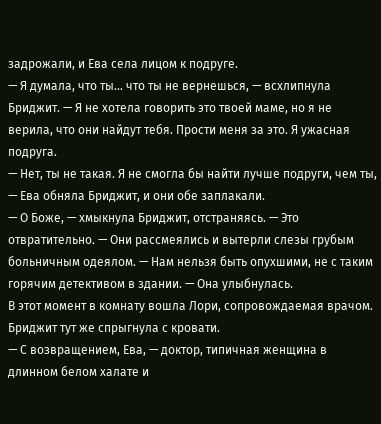задрожали, и Ева села лицом к подруге.
— Я думала, что ты… что ты не вернешься, — всхлипнула Бриджит. — Я не хотела говорить это твоей маме, но я не верила, что они найдут тебя. Прости меня за это. Я ужасная подруга.
— Нет, ты не такая. Я не смогла бы найти лучше подруги, чем ты, — Ева обняла Бриджит, и они обе заплакали.
— О Боже, — хмыкнула Бриджит, отстраняясь. — Это отвратительно. — Они рассмеялись и вытерли слезы грубым больничным одеялом. — Нам нельзя быть опухшими, не с таким горячим детективом в здании. — Она улыбнулась.
В этот момент в комнату вошла Лори, сопровождаемая врачом. Бриджит тут же спрыгнула с кровати.
— С возвращением, Ева, — доктор, типичная женщина в длинном белом халате и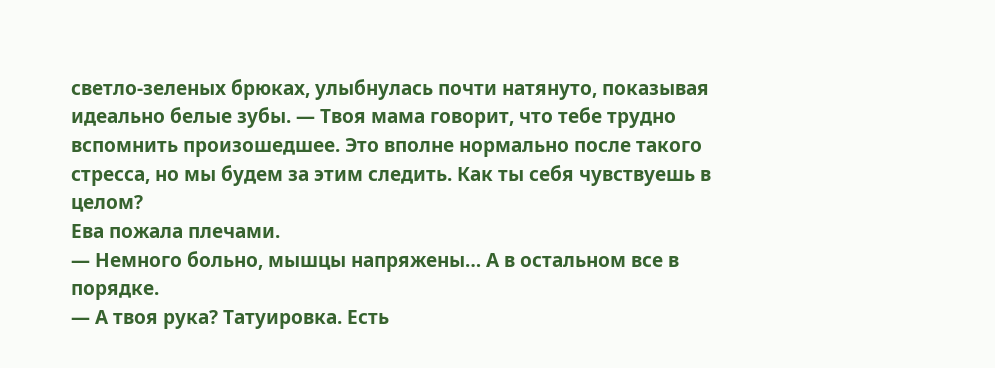светло-зеленых брюках, улыбнулась почти натянуто, показывая идеально белые зубы. — Твоя мама говорит, что тебе трудно вспомнить произошедшее. Это вполне нормально после такого стресса, но мы будем за этим следить. Как ты себя чувствуешь в целом?
Ева пожала плечами.
— Немного больно, мышцы напряжены… А в остальном все в порядке.
— А твоя рука? Татуировка. Есть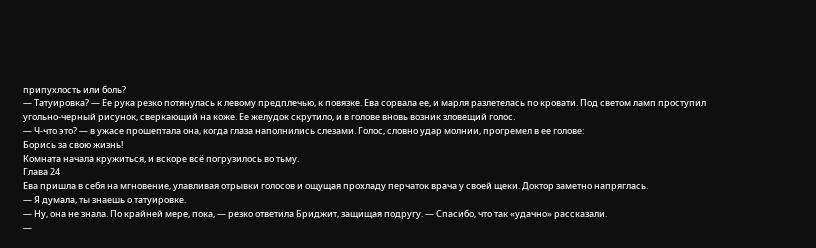припухлость или боль?
— Татуировка? — Ее рука резко потянулась к левому предплечью, к повязке. Ева сорвала ее, и марля разлетелась по кровати. Под светом ламп проступил угольно-черный рисунок, сверкающий на коже. Ее желудок скрутило, и в голове вновь возник зловещий голос.
— Ч-что это? — в ужасе прошептала она, когда глаза наполнились слезами. Голос, словно удар молнии, прогремел в ее голове:
Борись за свою жизнь!
Комната начала кружиться, и вскоре всё погрузилось во тьму.
Глава 24
Ева пришла в себя на мгновение, улавливая отрывки голосов и ощущая прохладу перчаток врача у своей щеки. Доктор заметно напряглась.
— Я думала, ты знаешь о татуировке.
— Ну, она не знала. По крайней мере, пока, — резко ответила Бриджит, защищая подругу. — Спасибо, что так «удачно» рассказали.
—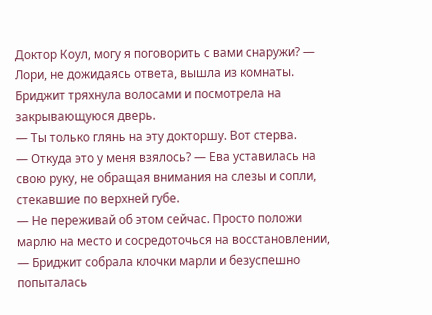Доктор Коул, могу я поговорить с вами снаружи? — Лори, не дожидаясь ответа, вышла из комнаты.
Бриджит тряхнула волосами и посмотрела на закрывающуюся дверь.
— Ты только глянь на эту докторшу. Вот стерва.
— Откуда это у меня взялось? — Ева уставилась на свою руку, не обращая внимания на слезы и сопли, стекавшие по верхней губе.
— Не переживай об этом сейчас. Просто положи марлю на место и сосредоточься на восстановлении, — Бриджит собрала клочки марли и безуспешно попыталась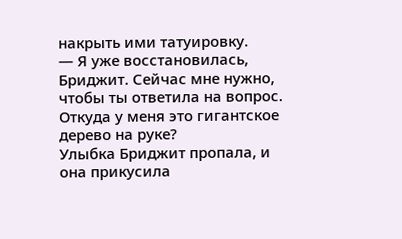накрыть ими татуировку.
— Я уже восстановилась, Бриджит. Сейчас мне нужно, чтобы ты ответила на вопрос. Откуда у меня это гигантское дерево на руке?
Улыбка Бриджит пропала, и она прикусила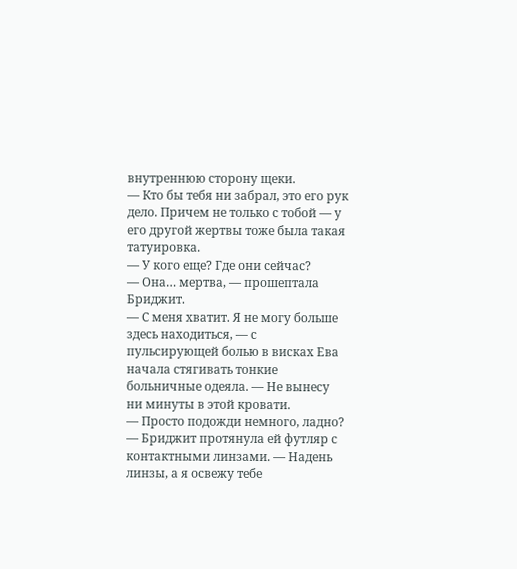внутреннюю сторону щеки.
— Кто бы тебя ни забрал, это его рук дело. Причем не только с тобой — у его другой жертвы тоже была такая татуировка.
— У кого еще? Где они сейчас?
— Она… мертва, — прошептала Бриджит.
— С меня хватит. Я не могу больше здесь находиться, — с пульсирующей болью в висках Ева начала стягивать тонкие больничные одеяла. — Не вынесу ни минуты в этой кровати.
— Просто подожди немного, ладно? — Бриджит протянула ей футляр с контактными линзами. — Надень линзы, а я освежу тебе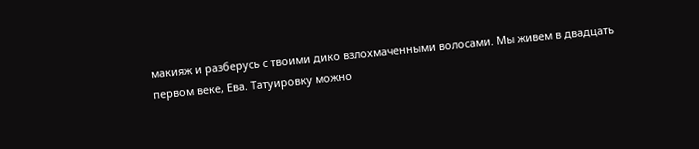макияж и разберусь с твоими дико взлохмаченными волосами. Мы живем в двадцать первом веке, Ева. Татуировку можно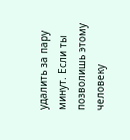удалить за пару минут. Если ты позволишь этому человеку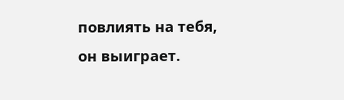повлиять на тебя, он выиграет.